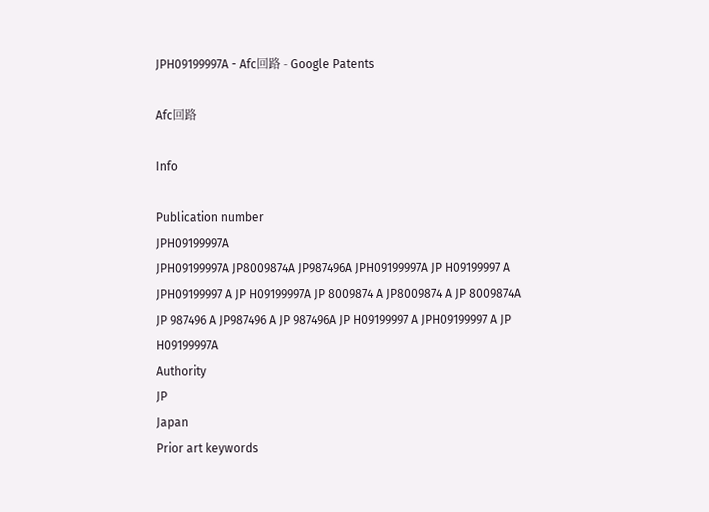JPH09199997A - Afc回路 - Google Patents

Afc回路

Info

Publication number
JPH09199997A
JPH09199997A JP8009874A JP987496A JPH09199997A JP H09199997 A JPH09199997 A JP H09199997A JP 8009874 A JP8009874 A JP 8009874A JP 987496 A JP987496 A JP 987496A JP H09199997 A JPH09199997 A JP H09199997A
Authority
JP
Japan
Prior art keywords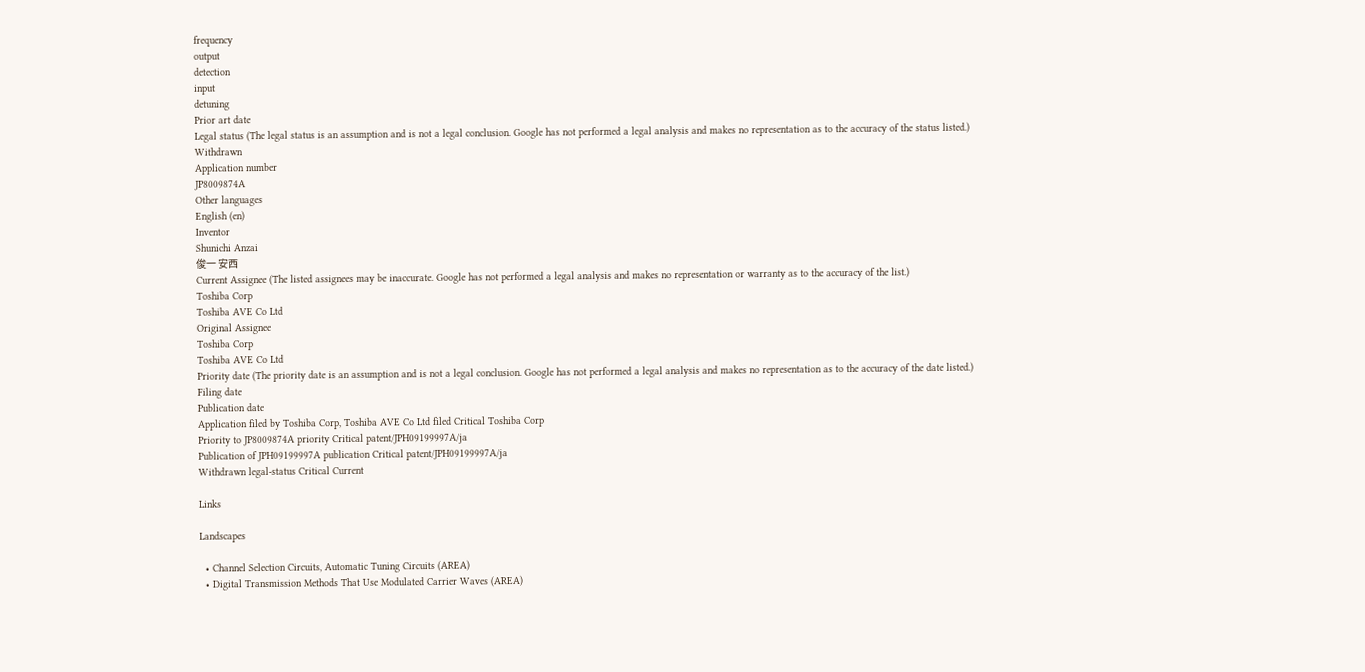frequency
output
detection
input
detuning
Prior art date
Legal status (The legal status is an assumption and is not a legal conclusion. Google has not performed a legal analysis and makes no representation as to the accuracy of the status listed.)
Withdrawn
Application number
JP8009874A
Other languages
English (en)
Inventor
Shunichi Anzai
俊一 安西
Current Assignee (The listed assignees may be inaccurate. Google has not performed a legal analysis and makes no representation or warranty as to the accuracy of the list.)
Toshiba Corp
Toshiba AVE Co Ltd
Original Assignee
Toshiba Corp
Toshiba AVE Co Ltd
Priority date (The priority date is an assumption and is not a legal conclusion. Google has not performed a legal analysis and makes no representation as to the accuracy of the date listed.)
Filing date
Publication date
Application filed by Toshiba Corp, Toshiba AVE Co Ltd filed Critical Toshiba Corp
Priority to JP8009874A priority Critical patent/JPH09199997A/ja
Publication of JPH09199997A publication Critical patent/JPH09199997A/ja
Withdrawn legal-status Critical Current

Links

Landscapes

  • Channel Selection Circuits, Automatic Tuning Circuits (AREA)
  • Digital Transmission Methods That Use Modulated Carrier Waves (AREA)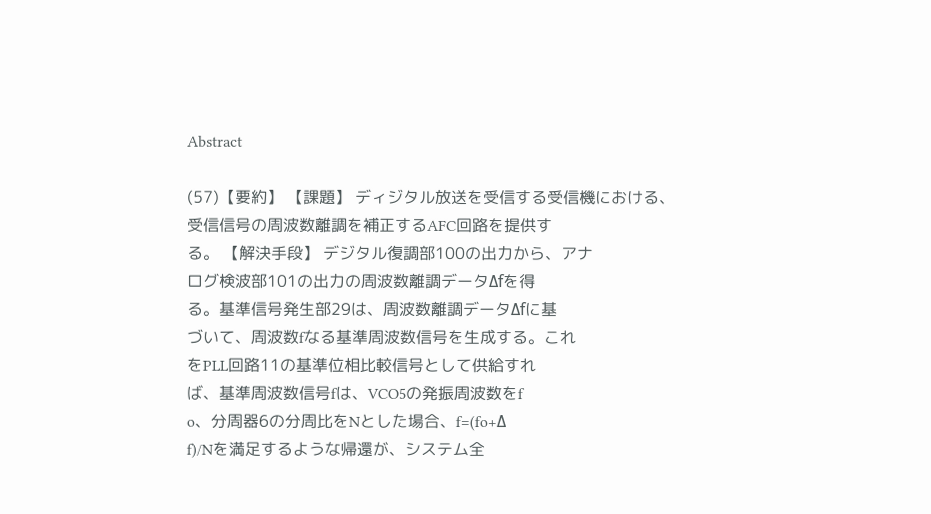Abstract

(57)【要約】 【課題】 ディジタル放送を受信する受信機における、
受信信号の周波数離調を補正するAFC回路を提供す
る。 【解決手段】 デジタル復調部100の出力から、アナ
ログ検波部101の出力の周波数離調データΔfを得
る。基準信号発生部29は、周波数離調データΔfに基
づいて、周波数fなる基準周波数信号を生成する。これ
をPLL回路11の基準位相比較信号として供給すれ
ば、基準周波数信号fは、VCO5の発振周波数をf
o、分周器6の分周比をNとした場合、f=(fo+Δ
f)/Nを満足するような帰還が、システム全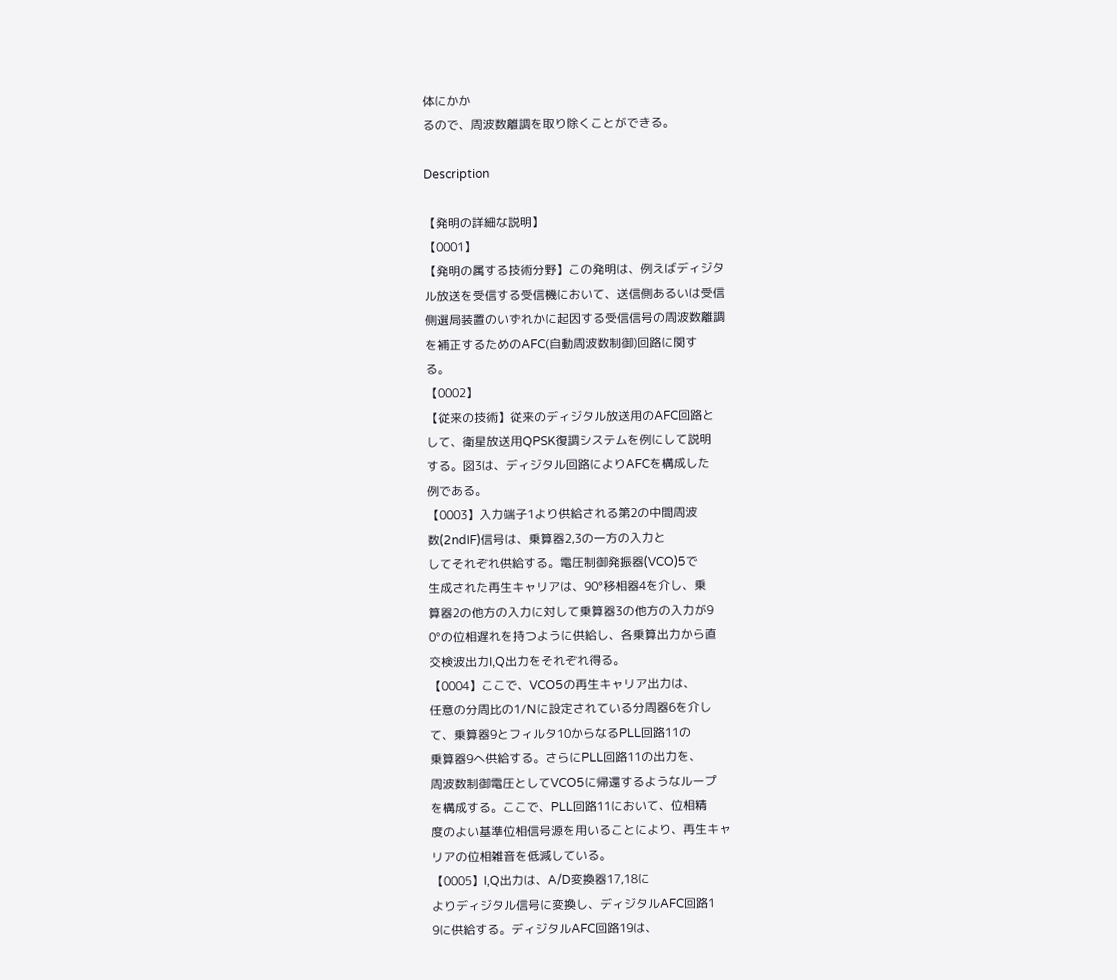体にかか
るので、周波数離調を取り除くことができる。

Description

【発明の詳細な説明】
【0001】
【発明の属する技術分野】この発明は、例えばディジタ
ル放送を受信する受信機において、送信側あるいは受信
側選局装置のいずれかに起因する受信信号の周波数離調
を補正するためのAFC(自動周波数制御)回路に関す
る。
【0002】
【従来の技術】従来のディジタル放送用のAFC回路と
して、衛星放送用QPSK復調システムを例にして説明
する。図3は、ディジタル回路によりAFCを構成した
例である。
【0003】入力端子1より供給される第2の中間周波
数(2ndIF)信号は、乗算器2,3の一方の入力と
してそれぞれ供給する。電圧制御発振器(VCO)5で
生成された再生キャリアは、90°移相器4を介し、乗
算器2の他方の入力に対して乗算器3の他方の入力が9
0°の位相遅れを持つように供給し、各乗算出力から直
交検波出力I,Q出力をそれぞれ得る。
【0004】ここで、VCO5の再生キャリア出力は、
任意の分周比の1/Nに設定されている分周器6を介し
て、乗算器9とフィルタ10からなるPLL回路11の
乗算器9へ供給する。さらにPLL回路11の出力を、
周波数制御電圧としてVCO5に帰還するようなループ
を構成する。ここで、PLL回路11において、位相精
度のよい基準位相信号源を用いることにより、再生キャ
リアの位相雑音を低減している。
【0005】I,Q出力は、A/D変換器17,18に
よりディジタル信号に変換し、ディジタルAFC回路1
9に供給する。ディジタルAFC回路19は、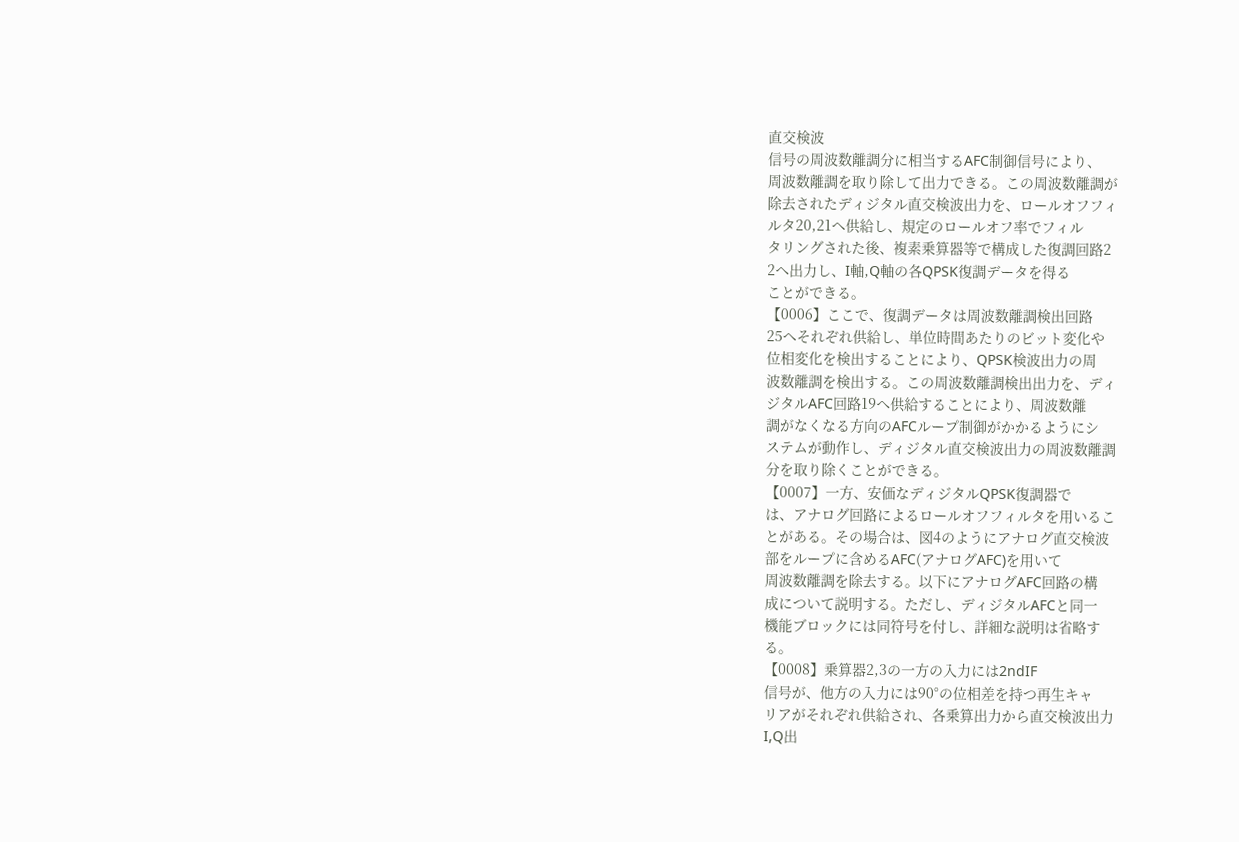直交検波
信号の周波数離調分に相当するAFC制御信号により、
周波数離調を取り除して出力できる。この周波数離調が
除去されたディジタル直交検波出力を、ロールオフフィ
ルタ20,21へ供給し、規定のロールオフ率でフィル
タリングされた後、複素乗算器等で構成した復調回路2
2へ出力し、I軸,Q軸の各QPSK復調データを得る
ことができる。
【0006】ここで、復調データは周波数離調検出回路
25へそれぞれ供給し、単位時間あたりのビット変化や
位相変化を検出することにより、QPSK検波出力の周
波数離調を検出する。この周波数離調検出出力を、ディ
ジタルAFC回路19へ供給することにより、周波数離
調がなくなる方向のAFCループ制御がかかるようにシ
ステムが動作し、ディジタル直交検波出力の周波数離調
分を取り除くことができる。
【0007】一方、安価なディジタルQPSK復調器で
は、アナログ回路によるロールオフフィルタを用いるこ
とがある。その場合は、図4のようにアナログ直交検波
部をループに含めるAFC(アナログAFC)を用いて
周波数離調を除去する。以下にアナログAFC回路の構
成について説明する。ただし、ディジタルAFCと同一
機能ブロックには同符号を付し、詳細な説明は省略す
る。
【0008】乗算器2,3の一方の入力には2ndIF
信号が、他方の入力には90°の位相差を持つ再生キャ
リアがそれぞれ供給され、各乗算出力から直交検波出力
I,Q出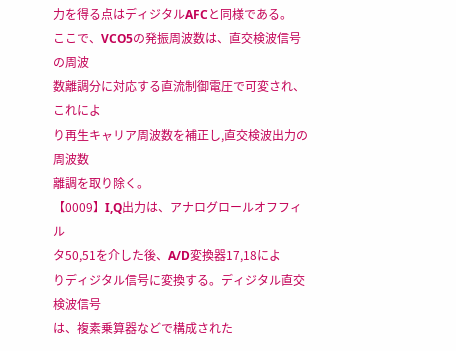力を得る点はディジタルAFCと同様である。
ここで、VCO5の発振周波数は、直交検波信号の周波
数離調分に対応する直流制御電圧で可変され、これによ
り再生キャリア周波数を補正し,直交検波出力の周波数
離調を取り除く。
【0009】I,Q出力は、アナログロールオフフィル
タ50,51を介した後、A/D変換器17,18によ
りディジタル信号に変換する。ディジタル直交検波信号
は、複素乗算器などで構成された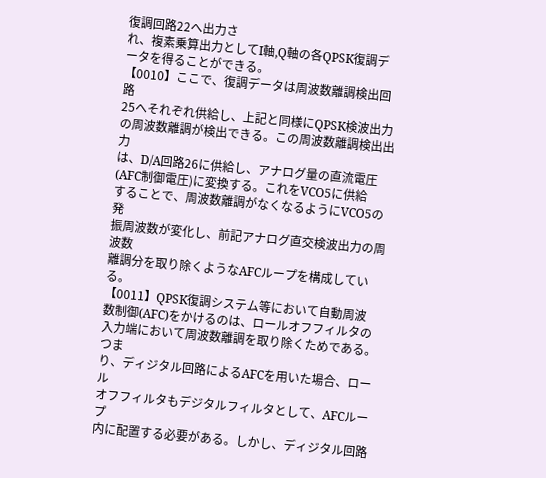復調回路22へ出力さ
れ、複素乗算出力としてI軸,Q軸の各QPSK復調デ
ータを得ることができる。
【0010】ここで、復調データは周波数離調検出回路
25へそれぞれ供給し、上記と同様にQPSK検波出力
の周波数離調が検出できる。この周波数離調検出出力
は、D/A回路26に供給し、アナログ量の直流電圧
(AFC制御電圧)に変換する。これをVCO5に供給
することで、周波数離調がなくなるようにVCO5の発
振周波数が変化し、前記アナログ直交検波出力の周波数
離調分を取り除くようなAFCループを構成している。
【0011】QPSK復調システム等において自動周波
数制御(AFC)をかけるのは、ロールオフフィルタの
入力端において周波数離調を取り除くためである。つま
り、ディジタル回路によるAFCを用いた場合、ロール
オフフィルタもデジタルフィルタとして、AFCループ
内に配置する必要がある。しかし、ディジタル回路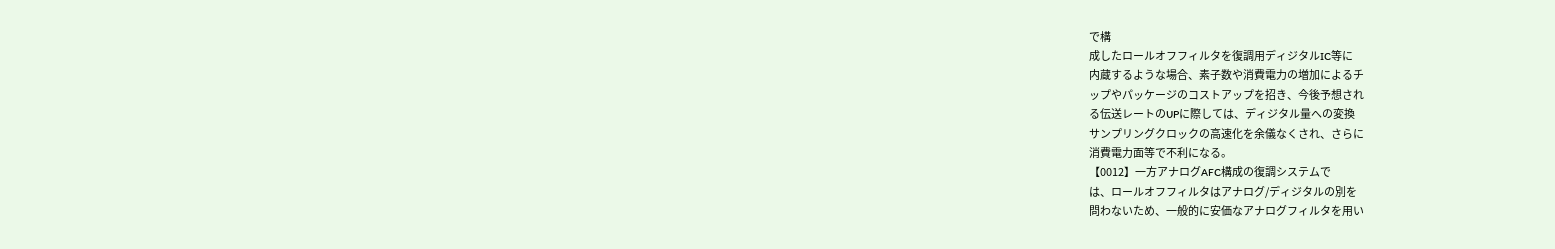で構
成したロールオフフィルタを復調用ディジタルIC等に
内蔵するような場合、素子数や消費電力の増加によるチ
ップやパッケージのコストアップを招き、今後予想され
る伝送レートのUPに際しては、ディジタル量への変換
サンプリングクロックの高速化を余儀なくされ、さらに
消費電力面等で不利になる。
【0012】一方アナログAFC構成の復調システムで
は、ロールオフフィルタはアナログ/ディジタルの別を
問わないため、一般的に安価なアナログフィルタを用い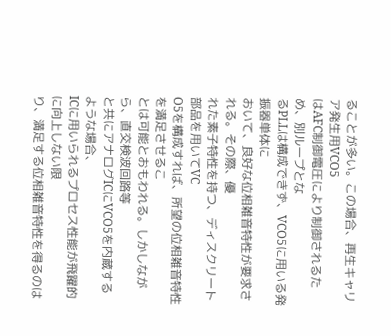ることが多い。この場合、再生キャリア発生用VCO5
はAFC制御電圧により制御されるため、別ループとな
るPLLは構成できず、VCO5に用いる発振器単体に
おいて、良好な位相雑音特性が要求される。その際、優
れた素子特性を持つ、ディスクリート部品を用いてVC
O5を構成すれば、所望の位相雑音特性を満足させるこ
とは可能とおもわれる。しかしながら、直交検波回路等
と共にアナログICにVCO5を内蔵するような場合、
ICに用いられるプロセス性能が飛躍的に向上しない限
り、満足する位相雑音特性を得るのは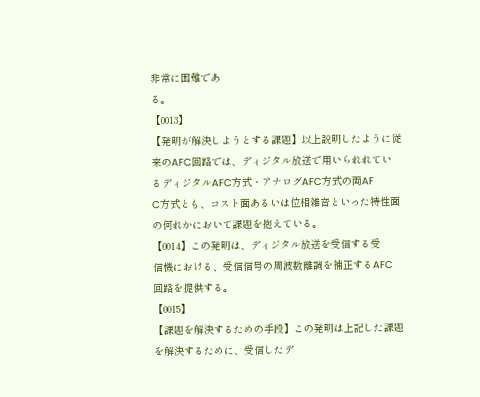非常に困難であ
る。
【0013】
【発明が解決しようとする課題】以上説明したように従
来のAFC回路では、ディジタル放送で用いられれてい
るディジタルAFC方式・アナログAFC方式の両AF
C方式とも、コスト面あるいは位相雑音といった特性面
の何れかにおいて課題を抱えている。
【0014】この発明は、ディジタル放送を受信する受
信機における、受信信号の周波数離調を補正するAFC
回路を提供する。
【0015】
【課題を解決するための手段】この発明は上記した課題
を解決するために、受信したデ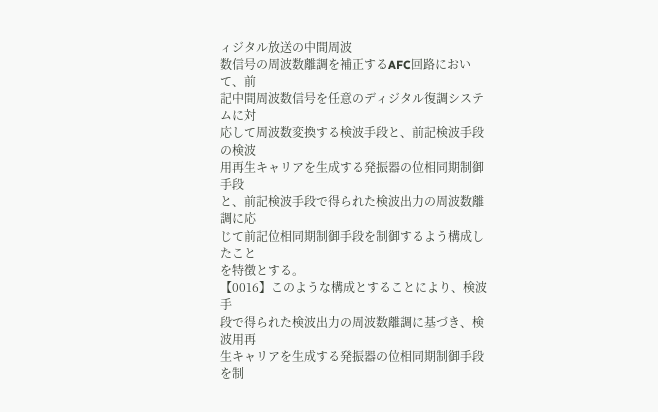ィジタル放送の中間周波
数信号の周波数離調を補正するAFC回路において、前
記中間周波数信号を任意のディジタル復調システムに対
応して周波数変換する検波手段と、前記検波手段の検波
用再生キャリアを生成する発振器の位相同期制御手段
と、前記検波手段で得られた検波出力の周波数離調に応
じて前記位相同期制御手段を制御するよう構成したこと
を特徴とする。
【0016】このような構成とすることにより、検波手
段で得られた検波出力の周波数離調に基づき、検波用再
生キャリアを生成する発振器の位相同期制御手段を制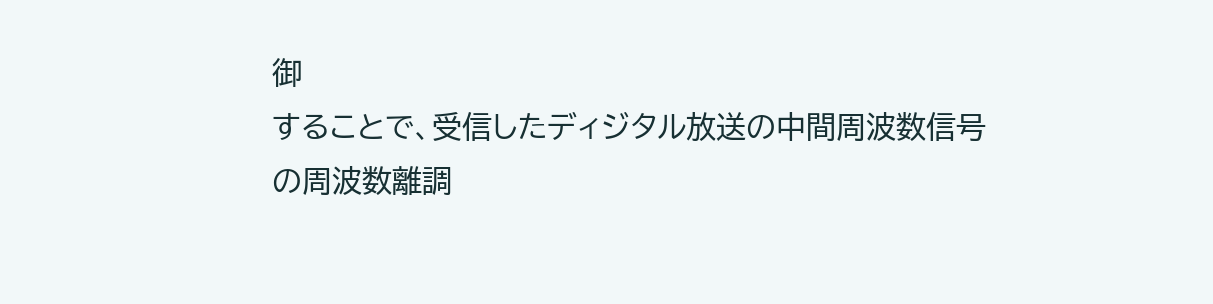御
することで、受信したディジタル放送の中間周波数信号
の周波数離調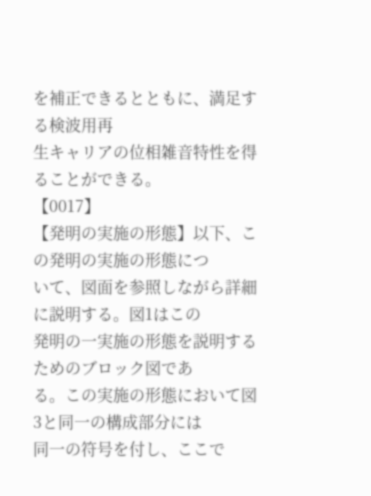を補正できるとともに、満足する検波用再
生キャリアの位相雑音特性を得ることができる。
【0017】
【発明の実施の形態】以下、この発明の実施の形態につ
いて、図面を参照しながら詳細に説明する。図1はこの
発明の一実施の形態を説明するためのブロック図であ
る。この実施の形態において図3と同一の構成部分には
同一の符号を付し、ここで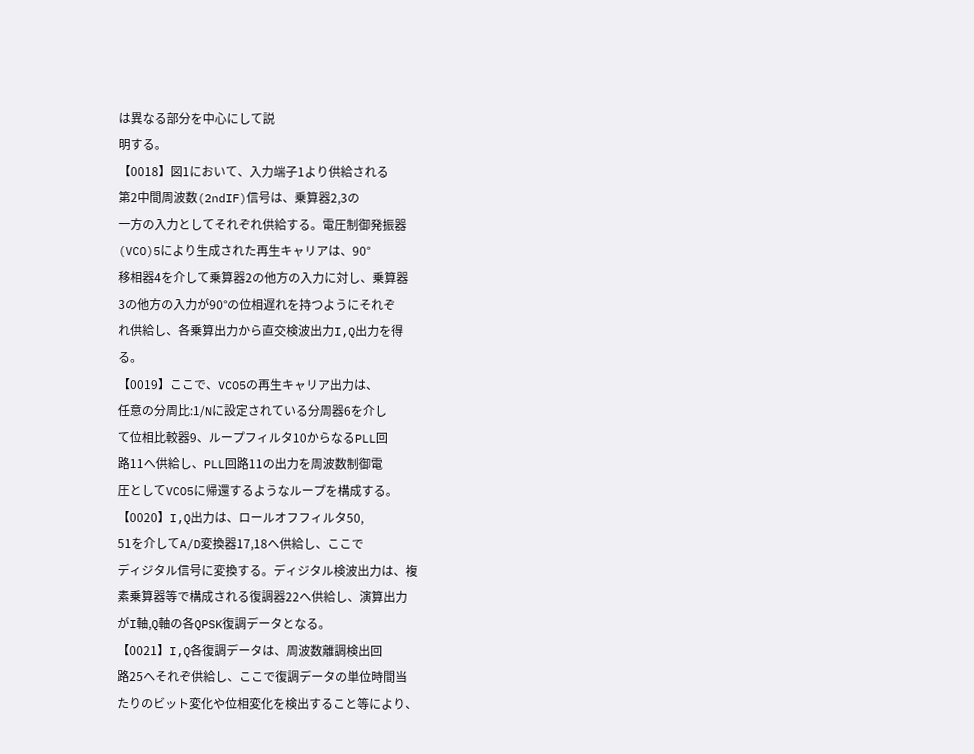は異なる部分を中心にして説
明する。
【0018】図1において、入力端子1より供給される
第2中間周波数(2ndIF)信号は、乗算器2,3の
一方の入力としてそれぞれ供給する。電圧制御発振器
(VCO)5により生成された再生キャリアは、90°
移相器4を介して乗算器2の他方の入力に対し、乗算器
3の他方の入力が90°の位相遅れを持つようにそれぞ
れ供給し、各乗算出力から直交検波出力I,Q出力を得
る。
【0019】ここで、VCO5の再生キャリア出力は、
任意の分周比:1/Nに設定されている分周器6を介し
て位相比較器9、ループフィルタ10からなるPLL回
路11へ供給し、PLL回路11の出力を周波数制御電
圧としてVCO5に帰還するようなループを構成する。
【0020】I,Q出力は、ロールオフフィルタ50,
51を介してA/D変換器17,18へ供給し、ここで
ディジタル信号に変換する。ディジタル検波出力は、複
素乗算器等で構成される復調器22へ供給し、演算出力
がI軸,Q軸の各QPSK復調データとなる。
【0021】I,Q各復調データは、周波数離調検出回
路25へそれぞ供給し、ここで復調データの単位時間当
たりのビット変化や位相変化を検出すること等により、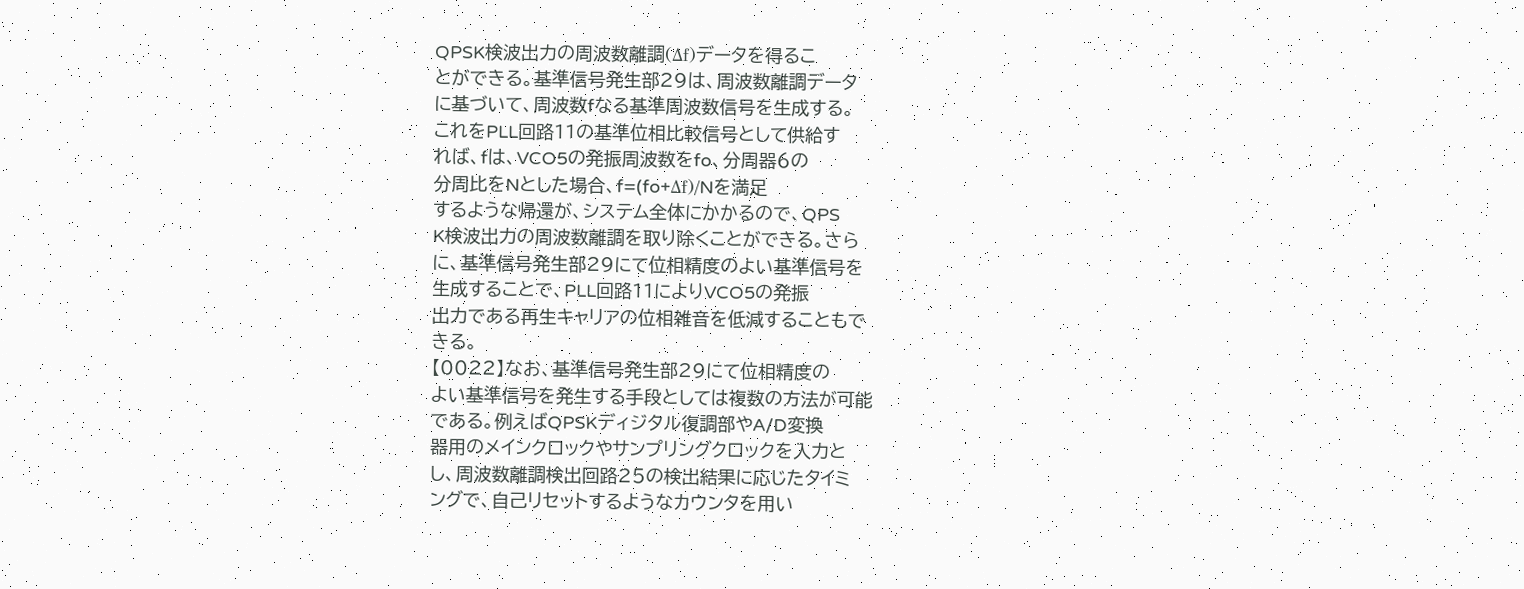QPSK検波出力の周波数離調(Δf)データを得るこ
とができる。基準信号発生部29は、周波数離調データ
に基づいて、周波数fなる基準周波数信号を生成する。
これをPLL回路11の基準位相比較信号として供給す
れば、fは、VCO5の発振周波数をfo、分周器6の
分周比をNとした場合、f=(fo+Δf)/Nを満足
するような帰還が、システム全体にかかるので、QPS
K検波出力の周波数離調を取り除くことができる。さら
に、基準信号発生部29にて位相精度のよい基準信号を
生成することで、PLL回路11によりVCO5の発振
出力である再生キャリアの位相雑音を低減することもで
きる。
【0022】なお、基準信号発生部29にて位相精度の
よい基準信号を発生する手段としては複数の方法が可能
である。例えばQPSKディジタル復調部やA/D変換
器用のメインクロックやサンプリングクロックを入力と
し、周波数離調検出回路25の検出結果に応じたタイミ
ングで、自己リセットするようなカウンタを用い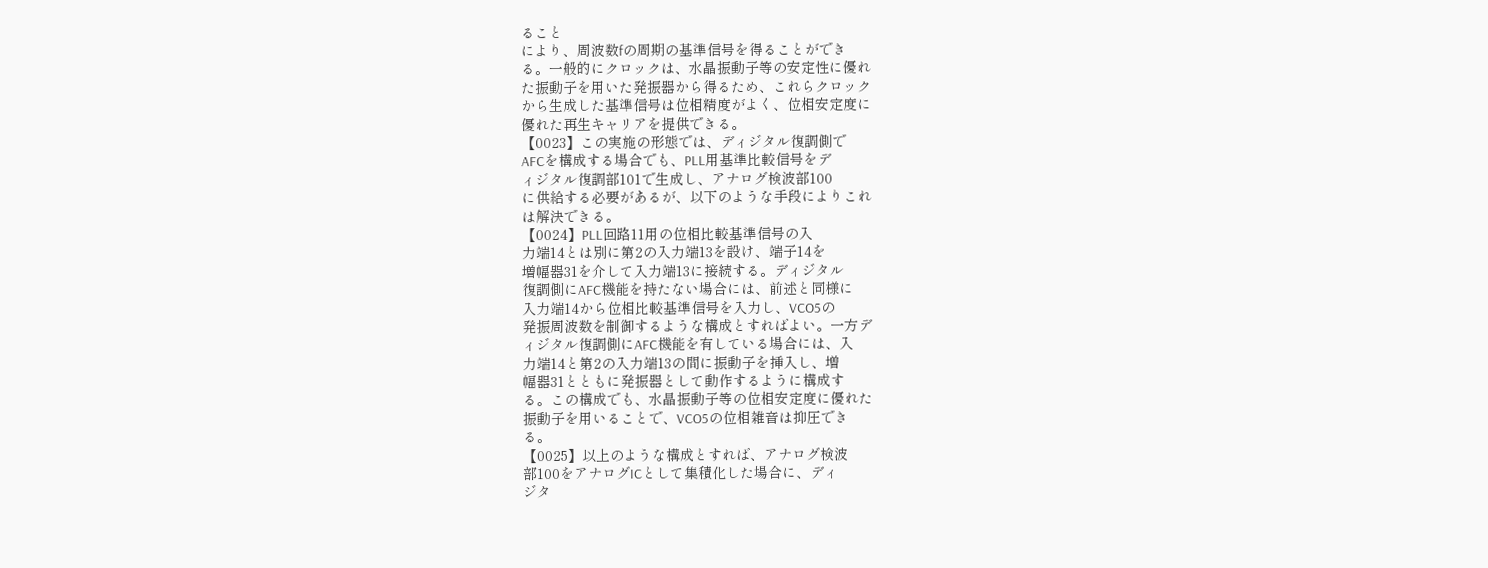ること
により、周波数fの周期の基準信号を得ることができ
る。一般的にクロックは、水晶振動子等の安定性に優れ
た振動子を用いた発振器から得るため、これらクロック
から生成した基準信号は位相精度がよく、位相安定度に
優れた再生キャリアを提供できる。
【0023】この実施の形態では、ディジタル復調側で
AFCを構成する場合でも、PLL用基準比較信号をデ
ィジタル復調部101で生成し、アナログ検波部100
に供給する必要があるが、以下のような手段によりこれ
は解決できる。
【0024】PLL回路11用の位相比較基準信号の入
力端14とは別に第2の入力端13を設け、端子14を
増幅器31を介して入力端13に接続する。ディジタル
復調側にAFC機能を持たない場合には、前述と同様に
入力端14から位相比較基準信号を入力し、VCO5の
発振周波数を制御するような構成とすればよい。一方デ
ィジタル復調側にAFC機能を有している場合には、入
力端14と第2の入力端13の間に振動子を挿入し、増
幅器31とともに発振器として動作するように構成す
る。この構成でも、水晶振動子等の位相安定度に優れた
振動子を用いることで、VCO5の位相雑音は抑圧でき
る。
【0025】以上のような構成とすれば、アナログ検波
部100をアナログICとして集積化した場合に、ディ
ジタ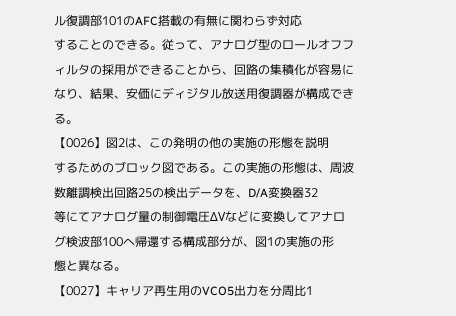ル復調部101のAFC搭載の有無に関わらず対応
することのできる。従って、アナログ型のロールオフフ
ィルタの採用ができることから、回路の集積化が容易に
なり、結果、安価にディジタル放送用復調器が構成でき
る。
【0026】図2は、この発明の他の実施の形態を説明
するためのブロック図である。この実施の形態は、周波
数離調検出回路25の検出データを、D/A変換器32
等にてアナログ量の制御電圧ΔVなどに変換してアナロ
グ検波部100へ帰還する構成部分が、図1の実施の形
態と異なる。
【0027】キャリア再生用のVCO5出力を分周比1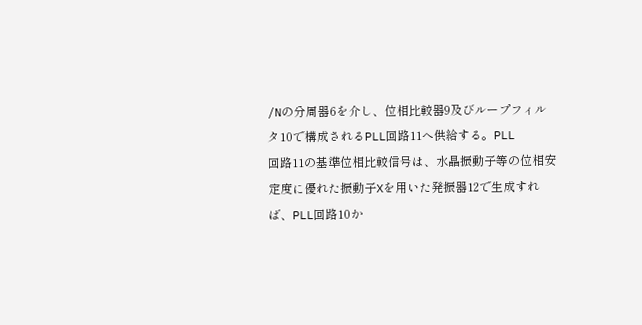/Nの分周器6を介し、位相比較器9及びループフィル
タ10で構成されるPLL回路11へ供給する。PLL
回路11の基準位相比較信号は、水晶振動子等の位相安
定度に優れた振動子Xを用いた発振器12で生成すれ
ば、PLL回路10か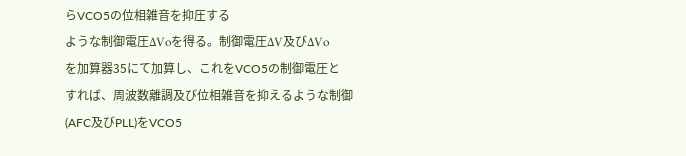らVCO5の位相雑音を抑圧する
ような制御電圧ΔVoを得る。制御電圧ΔV及びΔVo
を加算器35にて加算し、これをVCO5の制御電圧と
すれば、周波数離調及び位相雑音を抑えるような制御
(AFC及びPLL)をVCO5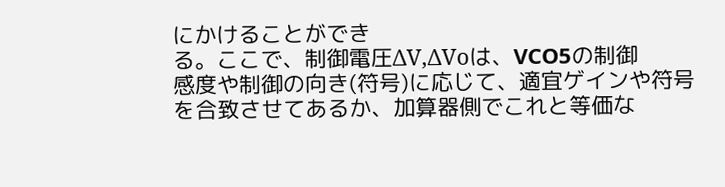にかけることができ
る。ここで、制御電圧ΔV,ΔVoは、VCO5の制御
感度や制御の向き(符号)に応じて、適宜ゲインや符号
を合致させてあるか、加算器側でこれと等価な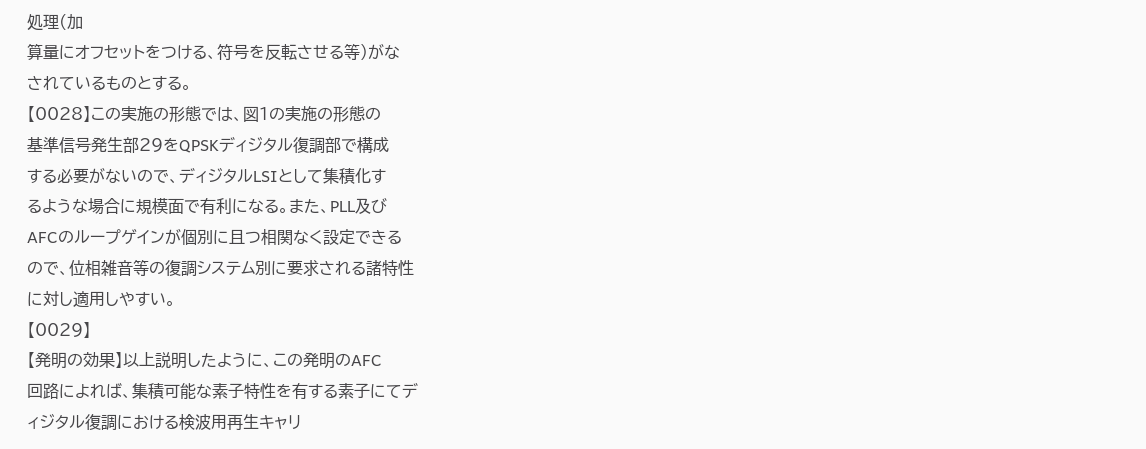処理(加
算量にオフセットをつける、符号を反転させる等)がな
されているものとする。
【0028】この実施の形態では、図1の実施の形態の
基準信号発生部29をQPSKディジタル復調部で構成
する必要がないので、ディジタルLSIとして集積化す
るような場合に規模面で有利になる。また、PLL及び
AFCのループゲインが個別に且つ相関なく設定できる
ので、位相雑音等の復調システム別に要求される諸特性
に対し適用しやすい。
【0029】
【発明の効果】以上説明したように、この発明のAFC
回路によれば、集積可能な素子特性を有する素子にてデ
ィジタル復調における検波用再生キャリ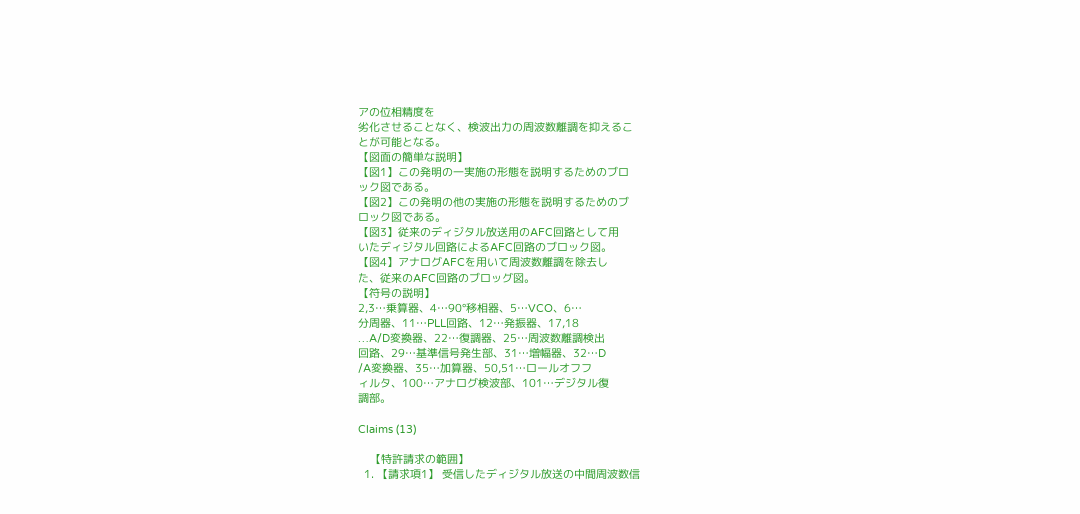アの位相精度を
劣化させることなく、検波出力の周波数離調を抑えるこ
とが可能となる。
【図面の簡単な説明】
【図1】この発明の一実施の形態を説明するためのブロ
ック図である。
【図2】この発明の他の実施の形態を説明するためのブ
ロック図である。
【図3】従来のディジタル放送用のAFC回路として用
いたディジタル回路によるAFC回路のブロック図。
【図4】アナログAFCを用いて周波数離調を除去し
た、従来のAFC回路のブロッグ図。
【符号の説明】
2,3…乗算器、4…90°移相器、5…VCO、6…
分周器、11…PLL回路、12…発振器、17,18
…A/D変換器、22…復調器、25…周波数離調検出
回路、29…基準信号発生部、31…増幅器、32…D
/A変換器、35…加算器、50,51…ロールオフフ
ィルタ、100…アナログ検波部、101…デジタル復
調部。

Claims (13)

    【特許請求の範囲】
  1. 【請求項1】 受信したディジタル放送の中間周波数信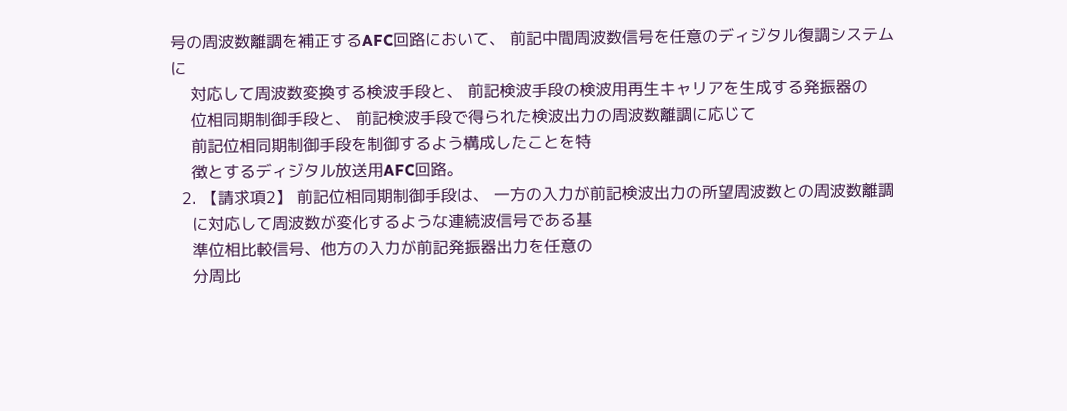号の周波数離調を補正するAFC回路において、 前記中間周波数信号を任意のディジタル復調システムに
    対応して周波数変換する検波手段と、 前記検波手段の検波用再生キャリアを生成する発振器の
    位相同期制御手段と、 前記検波手段で得られた検波出力の周波数離調に応じて
    前記位相同期制御手段を制御するよう構成したことを特
    徴とするディジタル放送用AFC回路。
  2. 【請求項2】 前記位相同期制御手段は、 一方の入力が前記検波出力の所望周波数との周波数離調
    に対応して周波数が変化するような連続波信号である基
    準位相比較信号、他方の入力が前記発振器出力を任意の
    分周比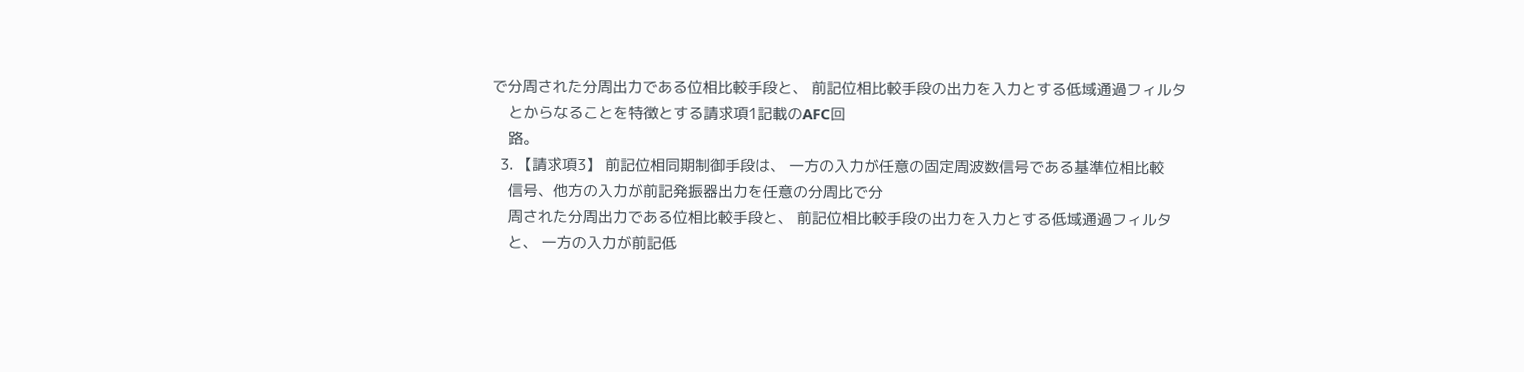で分周された分周出力である位相比較手段と、 前記位相比較手段の出力を入力とする低域通過フィルタ
    とからなることを特徴とする請求項1記載のAFC回
    路。
  3. 【請求項3】 前記位相同期制御手段は、 一方の入力が任意の固定周波数信号である基準位相比較
    信号、他方の入力が前記発振器出力を任意の分周比で分
    周された分周出力である位相比較手段と、 前記位相比較手段の出力を入力とする低域通過フィルタ
    と、 一方の入力が前記低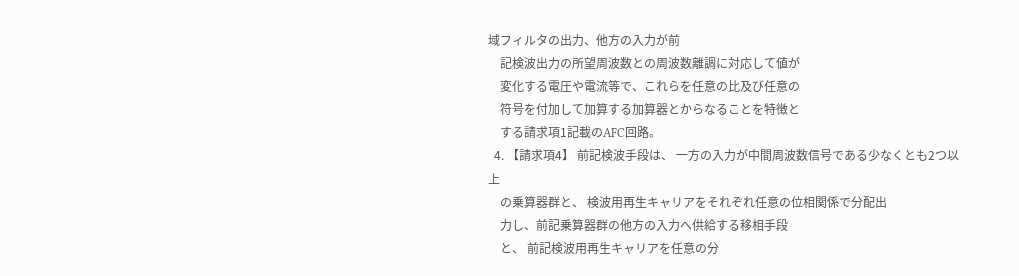域フィルタの出力、他方の入力が前
    記検波出力の所望周波数との周波数離調に対応して値が
    変化する電圧や電流等で、これらを任意の比及び任意の
    符号を付加して加算する加算器とからなることを特徴と
    する請求項1記載のAFC回路。
  4. 【請求項4】 前記検波手段は、 一方の入力が中間周波数信号である少なくとも2つ以上
    の乗算器群と、 検波用再生キャリアをそれぞれ任意の位相関係で分配出
    力し、前記乗算器群の他方の入力へ供給する移相手段
    と、 前記検波用再生キャリアを任意の分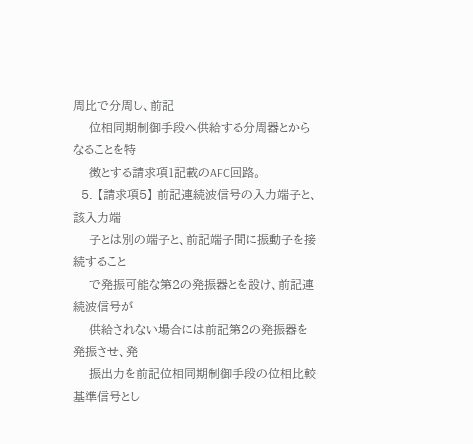周比で分周し、前記
    位相同期制御手段へ供給する分周器とからなることを特
    徴とする請求項1記載のAFC回路。
  5. 【請求項5】 前記連続波信号の入力端子と、該入力端
    子とは別の端子と、前記端子間に振動子を接続すること
    で発振可能な第2の発振器とを設け、前記連続波信号が
    供給されない場合には前記第2の発振器を発振させ、発
    振出力を前記位相同期制御手段の位相比較基準信号とし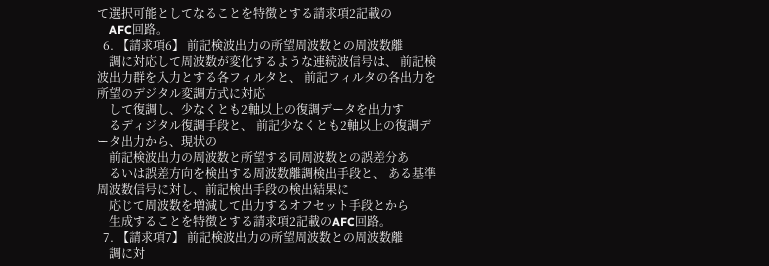て選択可能としてなることを特徴とする請求項2記載の
    AFC回路。
  6. 【請求項6】 前記検波出力の所望周波数との周波数離
    調に対応して周波数が変化するような連続波信号は、 前記検波出力群を入力とする各フィルタと、 前記フィルタの各出力を所望のデジタル変調方式に対応
    して復調し、少なくとも2軸以上の復調データを出力す
    るディジタル復調手段と、 前記少なくとも2軸以上の復調データ出力から、現状の
    前記検波出力の周波数と所望する同周波数との誤差分あ
    るいは誤差方向を検出する周波数離調検出手段と、 ある基準周波数信号に対し、前記検出手段の検出結果に
    応じて周波数を増減して出力するオフセット手段とから
    生成することを特徴とする請求項2記載のAFC回路。
  7. 【請求項7】 前記検波出力の所望周波数との周波数離
    調に対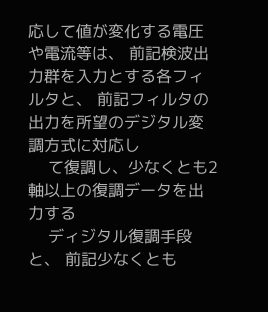応して値が変化する電圧や電流等は、 前記検波出力群を入力とする各フィルタと、 前記フィルタの出力を所望のデジタル変調方式に対応し
    て復調し、少なくとも2軸以上の復調データを出力する
    ディジタル復調手段と、 前記少なくとも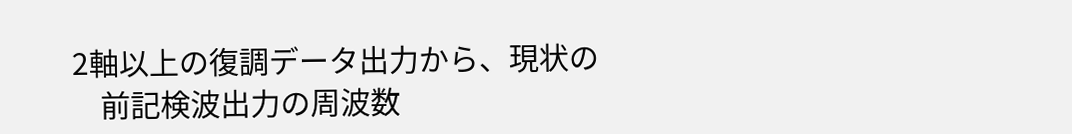2軸以上の復調データ出力から、現状の
    前記検波出力の周波数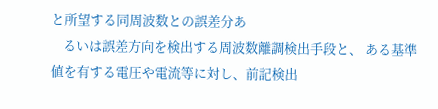と所望する同周波数との誤差分あ
    るいは誤差方向を検出する周波数離調検出手段と、 ある基準値を有する電圧や電流等に対し、前記検出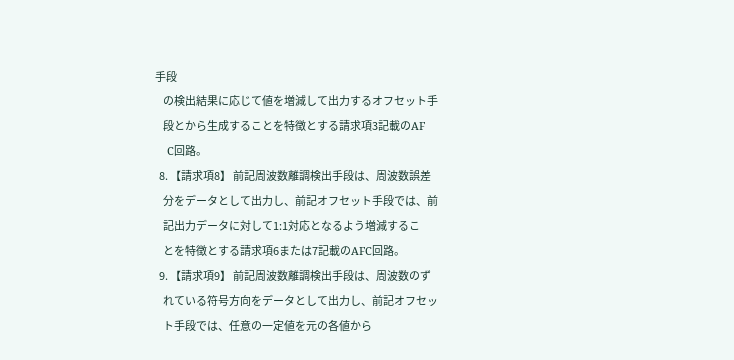手段
    の検出結果に応じて値を増減して出力するオフセット手
    段とから生成することを特徴とする請求項3記載のAF
    C回路。
  8. 【請求項8】 前記周波数離調検出手段は、周波数誤差
    分をデータとして出力し、前記オフセット手段では、前
    記出力データに対して1:1対応となるよう増減するこ
    とを特徴とする請求項6または7記載のAFC回路。
  9. 【請求項9】 前記周波数離調検出手段は、周波数のず
    れている符号方向をデータとして出力し、前記オフセッ
    ト手段では、任意の一定値を元の各値から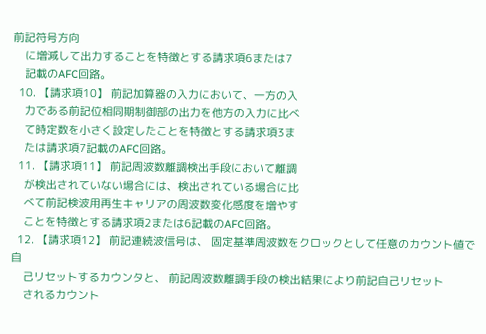前記符号方向
    に増減して出力することを特徴とする請求項6または7
    記載のAFC回路。
  10. 【請求項10】 前記加算器の入力において、一方の入
    力である前記位相同期制御部の出力を他方の入力に比べ
    て時定数を小さく設定したことを特徴とする請求項3ま
    たは請求項7記載のAFC回路。
  11. 【請求項11】 前記周波数離調検出手段において離調
    が検出されていない場合には、検出されている場合に比
    べて前記検波用再生キャリアの周波数変化感度を増やす
    ことを特徴とする請求項2または6記載のAFC回路。
  12. 【請求項12】 前記連続波信号は、 固定基準周波数をクロックとして任意のカウント値で自
    己リセットするカウンタと、 前記周波数離調手段の検出結果により前記自己リセット
    されるカウント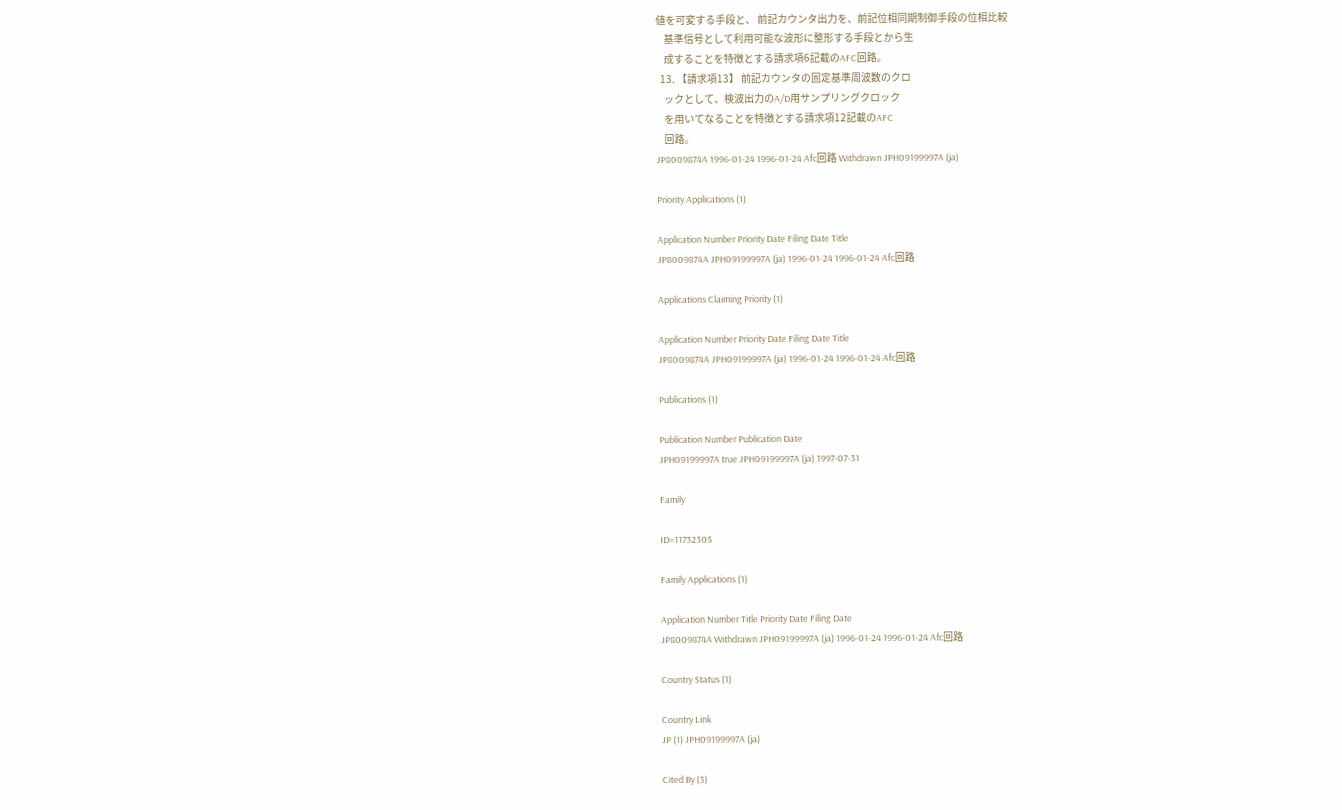値を可変する手段と、 前記カウンタ出力を、前記位相同期制御手段の位相比較
    基準信号として利用可能な波形に整形する手段とから生
    成することを特徴とする請求項6記載のAFC回路。
  13. 【請求項13】 前記カウンタの固定基準周波数のクロ
    ックとして、検波出力のA/D用サンプリングクロック
    を用いてなることを特徴とする請求項12記載のAFC
    回路。
JP8009874A 1996-01-24 1996-01-24 Afc回路 Withdrawn JPH09199997A (ja)

Priority Applications (1)

Application Number Priority Date Filing Date Title
JP8009874A JPH09199997A (ja) 1996-01-24 1996-01-24 Afc回路

Applications Claiming Priority (1)

Application Number Priority Date Filing Date Title
JP8009874A JPH09199997A (ja) 1996-01-24 1996-01-24 Afc回路

Publications (1)

Publication Number Publication Date
JPH09199997A true JPH09199997A (ja) 1997-07-31

Family

ID=11732305

Family Applications (1)

Application Number Title Priority Date Filing Date
JP8009874A Withdrawn JPH09199997A (ja) 1996-01-24 1996-01-24 Afc回路

Country Status (1)

Country Link
JP (1) JPH09199997A (ja)

Cited By (3)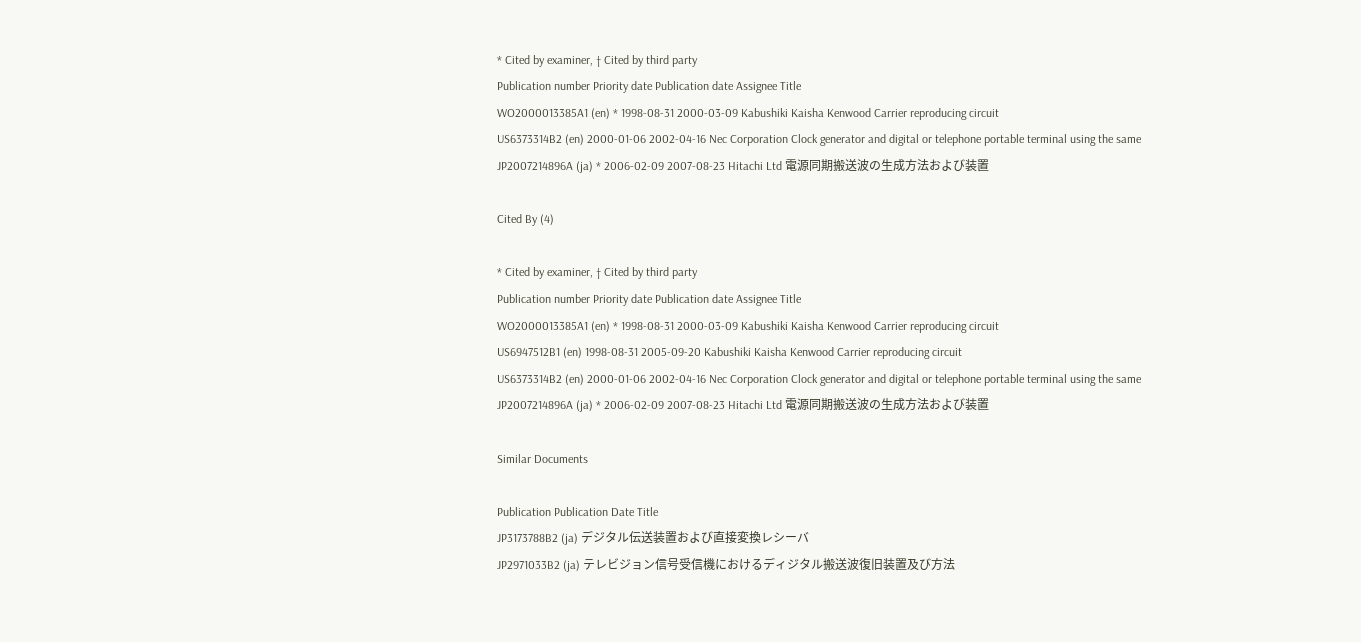* Cited by examiner, † Cited by third party
Publication number Priority date Publication date Assignee Title
WO2000013385A1 (en) * 1998-08-31 2000-03-09 Kabushiki Kaisha Kenwood Carrier reproducing circuit
US6373314B2 (en) 2000-01-06 2002-04-16 Nec Corporation Clock generator and digital or telephone portable terminal using the same
JP2007214896A (ja) * 2006-02-09 2007-08-23 Hitachi Ltd 電源同期搬送波の生成方法および装置

Cited By (4)

* Cited by examiner, † Cited by third party
Publication number Priority date Publication date Assignee Title
WO2000013385A1 (en) * 1998-08-31 2000-03-09 Kabushiki Kaisha Kenwood Carrier reproducing circuit
US6947512B1 (en) 1998-08-31 2005-09-20 Kabushiki Kaisha Kenwood Carrier reproducing circuit
US6373314B2 (en) 2000-01-06 2002-04-16 Nec Corporation Clock generator and digital or telephone portable terminal using the same
JP2007214896A (ja) * 2006-02-09 2007-08-23 Hitachi Ltd 電源同期搬送波の生成方法および装置

Similar Documents

Publication Publication Date Title
JP3173788B2 (ja) デジタル伝送装置および直接変換レシーバ
JP2971033B2 (ja) テレビジョン信号受信機におけるディジタル搬送波復旧装置及び方法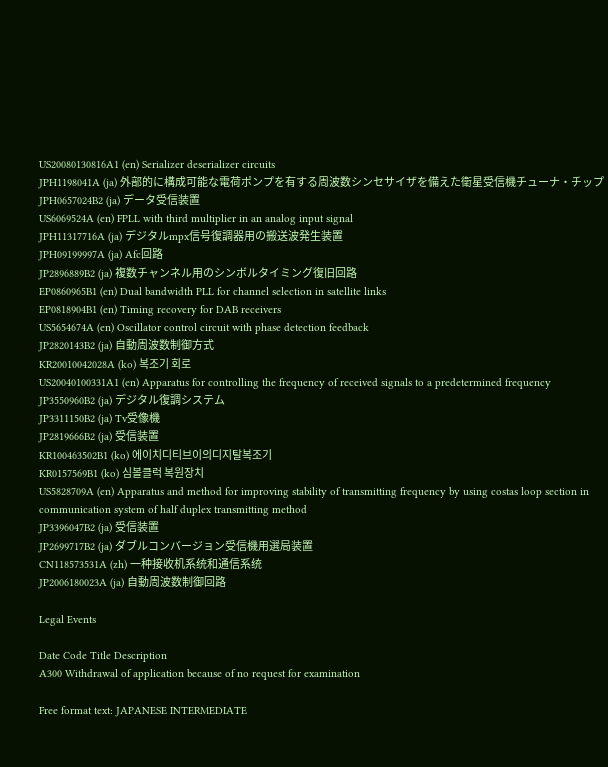US20080130816A1 (en) Serializer deserializer circuits
JPH1198041A (ja) 外部的に構成可能な電荷ポンプを有する周波数シンセサイザを備えた衛星受信機チューナ・チップ
JPH0657024B2 (ja) データ受信装置
US6069524A (en) FPLL with third multiplier in an analog input signal
JPH11317716A (ja) デジタルmpx信号復調器用の搬送波発生装置
JPH09199997A (ja) Afc回路
JP2896889B2 (ja) 複数チャンネル用のシンボルタイミング復旧回路
EP0860965B1 (en) Dual bandwidth PLL for channel selection in satellite links
EP0818904B1 (en) Timing recovery for DAB receivers
US5654674A (en) Oscillator control circuit with phase detection feedback
JP2820143B2 (ja) 自動周波数制御方式
KR20010042028A (ko) 복조기 회로
US20040100331A1 (en) Apparatus for controlling the frequency of received signals to a predetermined frequency
JP3550960B2 (ja) デジタル復調システム
JP3311150B2 (ja) Tv受像機
JP2819666B2 (ja) 受信装置
KR100463502B1 (ko) 에이치디티브이의디지탈복조기
KR0157569B1 (ko) 심볼클럭 복원장치
US5828709A (en) Apparatus and method for improving stability of transmitting frequency by using costas loop section in communication system of half duplex transmitting method
JP3396047B2 (ja) 受信装置
JP2699717B2 (ja) ダブルコンバージョン受信機用選局装置
CN118573531A (zh) 一种接收机系统和通信系统
JP2006180023A (ja) 自動周波数制御回路

Legal Events

Date Code Title Description
A300 Withdrawal of application because of no request for examination

Free format text: JAPANESE INTERMEDIATE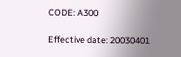CODE: A300

Effective date: 20030401